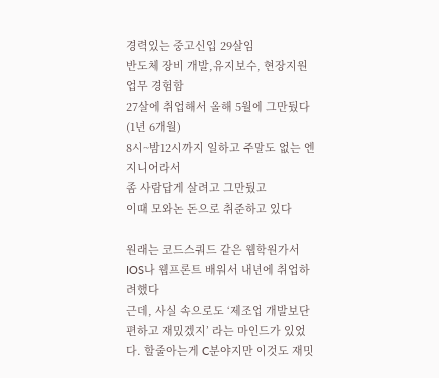경력있는 중고신입 29살임
반도체 장비 개발,유지보수, 현장지원 업무 경험함
27살에 취업해서 올해 5월에 그만뒀다 (1년 6개월)
8시~밤12시까지 일하고 주말도 없는 엔지니어라서
좀 사람답게 살려고 그만뒀고
이때 모와논 돈으로 취준하고 있다

원래는 코드스쿼드 같은 웹학원가서
IOS나 웹프론트 배워서 내년에 취업하려했다
근데, 사실 속으로도 ‘제조업 개발보단 편하고 재밌겠지’ 라는 마인드가 있었다. 할줄아는게 C분야지만 이것도 재밋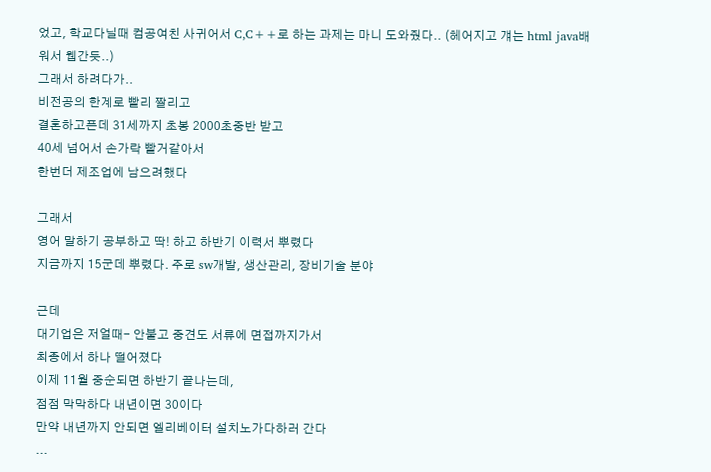었고, 학교다닐때 컴공여친 사귀어서 C,C++로 하는 과제는 마니 도와줬다.. (헤어지고 걔는 html java배워서 웹간듯..)
그래서 하려다가..
비전공의 한계로 빨리 짤리고
결혼하고픈데 31세까지 초봉 2000초중반 받고
40세 넘어서 손가락 빨거같아서
한번더 제조업에 남으려했다

그래서
영어 말하기 공부하고 딱! 하고 하반기 이력서 뿌렸다
지금까지 15군데 뿌렸다. 주로 sw개발, 생산관리, 장비기술 분야

근데
대기업은 저얼때- 안붙고 중견도 서류에 면접까지가서
최종에서 하나 떨어졌다
이제 11월 중순되면 하반기 끝나는데,
점점 막막하다 내년이면 30이다
만약 내년까지 안되면 엘리베이터 설치노가다하러 간다
...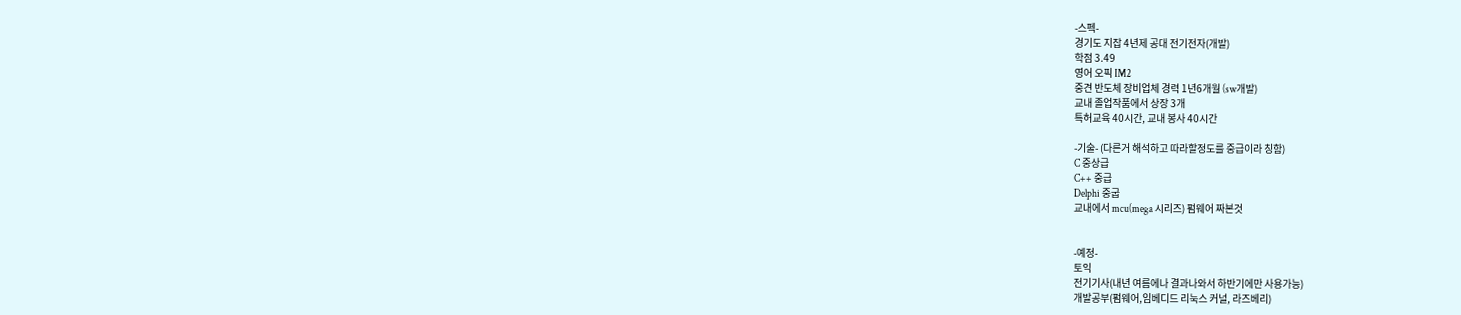-스펙-
경기도 지잡 4년제 공대 전기전자(개발)
학점 3.49
영어 오픽 IM2
중견 반도체 장비업체 경력 1년6개월 (sw개발)
교내 졸업작품에서 상장 3개
특허교육 40시간, 교내 봉사 40시간

-기술- (다른거 해석하고 따라할정도를 중급이라 칭함)
C 중상급
C++ 중급
Delphi 중굽
교내에서 mcu(mega 시리즈) 펌웨어 짜본것


-예정-
토익
전기기사(내년 여름에나 결과나와서 하반기에만 사용가능)
개발공부(펌웨어,임베디드 리눅스 커널, 라즈베리)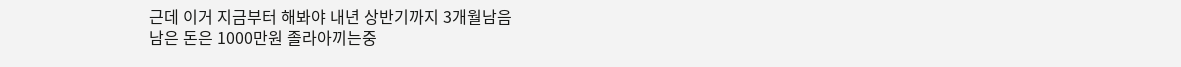근데 이거 지금부터 해봐야 내년 상반기까지 3개월남음
남은 돈은 1000만원 졸라아끼는중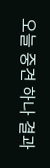오늘 중견 하나 결과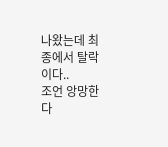나왔는데 최종에서 탈락이다..
조언 앙망한다